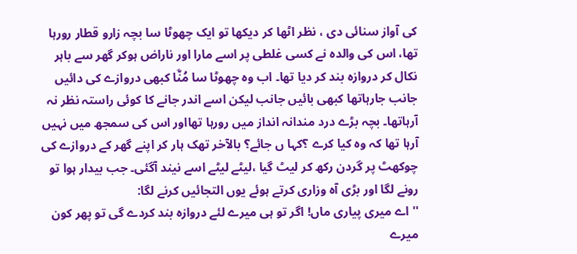کی آواز سنائی دی ، نظر اٹھا کر دیکھا تو ایک چھوٹا سا بچہ زارو قطار رورہا تھا، اس کی والدہ نے کسی غلطی پر اسے مارا اور ناراض ہوکر گھر سے باہر نکال کر دروازہ بند کر دیا تھا۔ اب وہ چھوٹا سا مُنَّا کبھی دروازے کی دائیں جانب جارہاتھا کبھی بائیں جانب لیکن اسے اندر جانے کا کوئی راستہ نظر نہ آرہاتھا۔ بچہ بڑے درد مندانہ انداز میں رورہا تھااور اس کی سمجھ میں نہیں آرہا تھا کہ وہ کیا کرے ؟کہا ں جائے؟ بالآخر تھک ہار کر اپنے گھر کے دروازے کی چوکھٹ پر گردن رکھ کر لیٹ گیا ،لیٹے لیٹے اسے نیند آگئی۔ جب بیدار ہوا تو رونے لگا اور بڑی آہ وزاری کرتے ہوئے یوں التجائیں کرنے لگا:
'' اے میری پیاری ماں! اگر تو ہی میرے لئے دروازہ بند کردے گی تو پھر کون میرے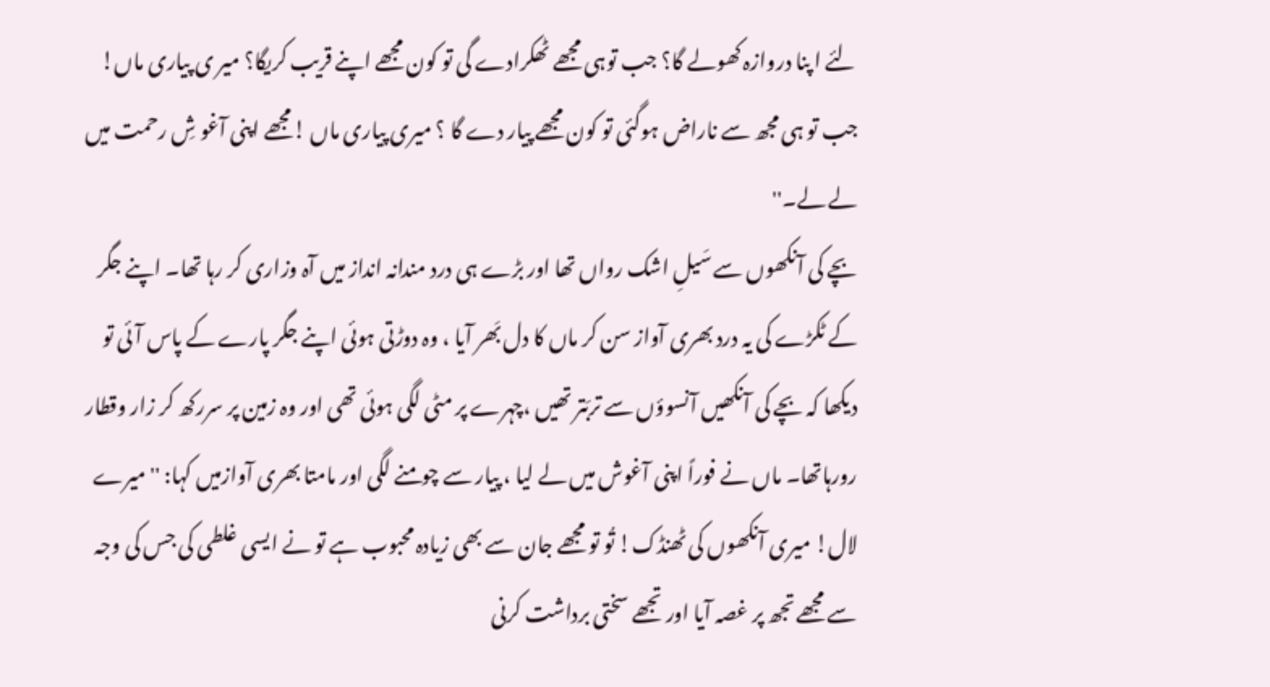لئے ا پنا دروازہ کھولے گا؟ جب توہی مجھے ٹھکرادے گی تو کون مجھے اپنے قریب کریگا؟ میر ی پیاری ماں! جب تو ہی مجھ سے ناراض ہوگئی تو کون مجھے پیار دے گا ؟ میری پیاری ماں !مجھے اپنی آغو شِ رحمت میں لے لے۔''
بچے کی آنکھوں سے سَیلِ اشک رواں تھا اور بڑے ہی درد مندانہ انداز میں آہ وزاری کر رہا تھا۔ اپنے جگر کے ٹکڑے کی یہ درد بھری آواز سن کر ماں کا دل بَھر آیا ، وہ دوڑتی ہوئی اپنے جگر پارے کے پاس آئی تو دیکھا کہ بچے کی آنکھیں آنسوؤں سے تربَتر تھیں ،چہرے پر مٹی لگی ہوئی تھی اور وہ زمین پر سررکھ کر زار وقطار رورہاتھا۔ ماں نے فوراً اپنی آغوش میں لے لیا ، پیار سے چومنے لگی اور مامتا بھری آوازمیں کہا: '' میرے لال! میری آنکھوں کی ٹھنڈک! تُو تو مجھے جان سے بھی زیادہ محبوب ہے تو نے ایسی غلطی کی جس کی وجہ سے مجھے تجھ پر غصہ آیا اور تجھے سختی برداشت کرنی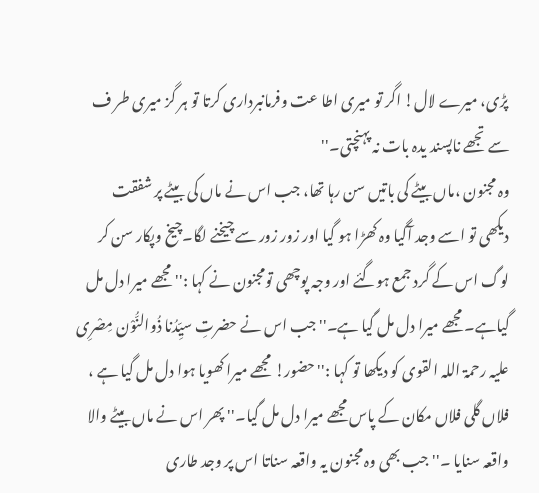پڑی، میرے لال! اگر تو میری اطا عت وفرمانبرداری کرتا تو ہر گز میری طر ف سے تجھے ناپسند یدہ بات نہ پہنچتی۔''
وہ مجنون ،ماں بیٹے کی باتیں سن رہا تھا، جب اس نے ماں کی بیٹے پر شفقت دیکھی تو اسے وجد آگیا وہ کھڑا ہو گیا اور زور زور سے چیخنے لگا۔چیخ وپکار سن کر لوگ اس کے گرد جمع ہوگئے اور وجہ پوچھی تومجنون نے کہا :''مجھے میرا دل مل گیاہے۔ مجھے میرا دل مل گیا ہے۔'' جب اس نے حضرتِ سیِّدُنا ذُوالنُّوْن مِصْرِی علیہ رحمۃ اللہ القوی کو دیکھا تو کہا :'' حضور! مجھے میرا کھویا ہوا دل مل گیا ہے ، فلاں گلی فلاں مکان کے پاس مجھے میرا دل مل گیا۔'' پھر اس نے ماں بیٹے والا واقعہ سنایا ۔'' جب بھی وہ مجنون یہ واقعہ سناتا اس پر وجد طاری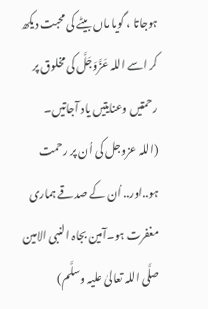ہوجاتا ، گویا ماں بیٹے کی محبت دیکھ کر اسے اللہ عَزَّوَجَلَّ کی مخلوق پر رحمتیں وعنایتیں یاد آجاتیں۔
(اللہ عزوجل کی اُن پر رحمت ہو..اور.. اُن کے صدقے ہماری مغفرت ہو۔آمین بجاہ النبی الامین صلَّی اللہ تعالیٰ علیہ وسلَّم)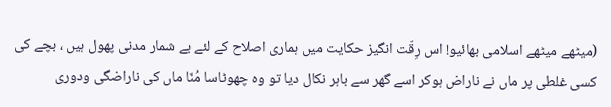(میٹھے میٹھے اسلامی بھائیو! اس رِقّت انگیز حکایت میں ہماری اصلاح کے لئے بے شمار مدنی پھول ہیں ، بچے کی کسی غلطی پر ماں نے ناراض ہوکر اسے گھر سے باہر نکال دیا تو وہ چھوٹاسا مُنّا ماں کی ناراضگی ودوری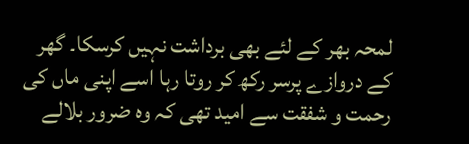لمحہ بھر کے لئے بھی برداشت نہیں کرسکا۔ گھر کے دروازے پرسر رکھ کر روتا رہا اسے اپنی ماں کی رحمت و شفقت سے امید تھی کہ وہ ضرور بلالے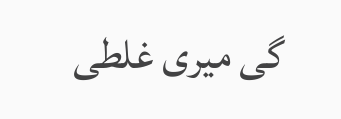گی میری غلطی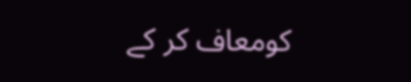کومعاف کر کے